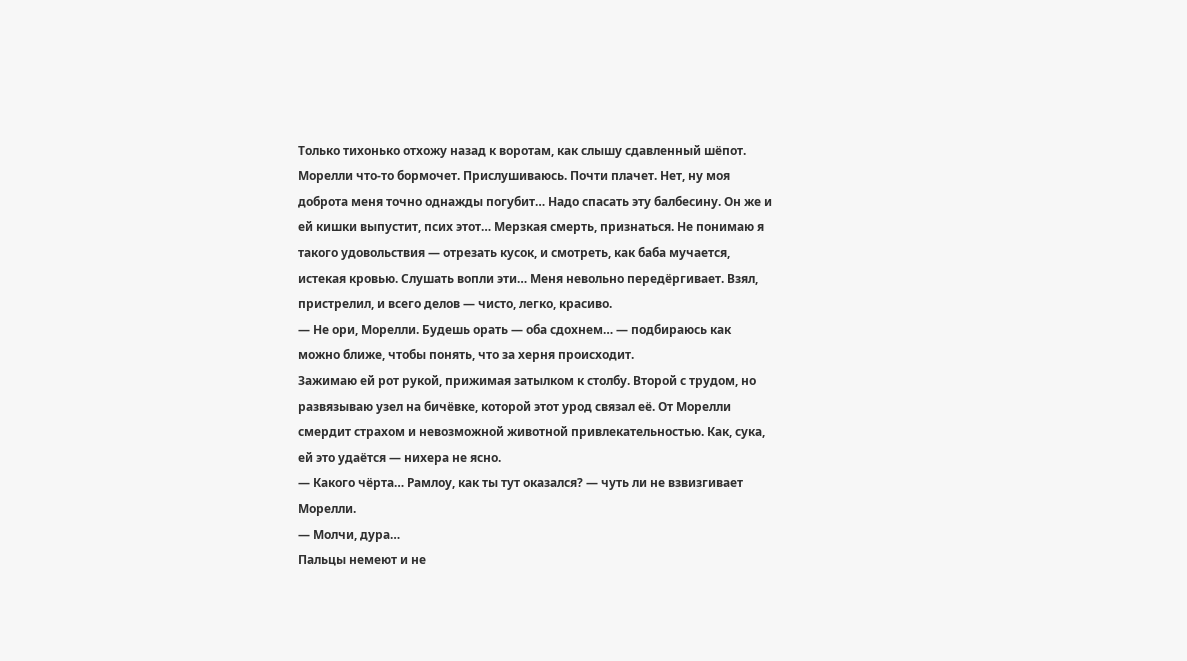Только тихонько отхожу назад к воротам, как слышу сдавленный шёпот. Морелли что-то бормочет. Прислушиваюсь. Почти плачет. Нет, ну моя доброта меня точно однажды погубит… Надо спасать эту балбесину. Он же и ей кишки выпустит, псих этот… Мерзкая смерть, признаться. Не понимаю я такого удовольствия — отрезать кусок, и смотреть, как баба мучается, истекая кровью. Слушать вопли эти… Меня невольно передёргивает. Взял, пристрелил, и всего делов — чисто, легко, красиво.
— Не ори, Морелли. Будешь орать — оба сдохнем… — подбираюсь как можно ближе, чтобы понять, что за херня происходит.
Зажимаю ей рот рукой, прижимая затылком к столбу. Второй с трудом, но развязываю узел на бичёвке, которой этот урод связал её. От Морелли смердит страхом и невозможной животной привлекательностью. Как, сука, ей это удаётся — нихера не ясно.
— Какого чёрта… Рамлоу, как ты тут оказался? — чуть ли не взвизгивает Морелли.
— Молчи, дура…
Пальцы немеют и не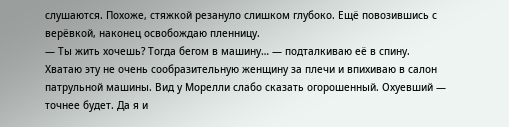слушаются. Похоже, стяжкой резануло слишком глубоко. Ещё повозившись с верёвкой, наконец освобождаю пленницу.
— Ты жить хочешь? Тогда бегом в машину… — подталкиваю её в спину.
Хватаю эту не очень сообразительную женщину за плечи и впихиваю в салон патрульной машины. Вид у Морелли слабо сказать огорошенный. Охуевший — точнее будет. Да я и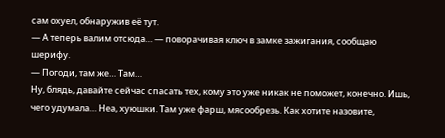сам охуел, обнаружив её тут.
— А теперь валим отсюда… — поворачивая ключ в замке зажигания, сообщаю шерифу.
— Погоди, там же… Там…
Ну, блядь, давайте сейчас спасать тех, кому это уже никак не поможет, конечно. Ишь, чего удумала… Неа, хуюшки. Там уже фарш, мясообрезь. Как хотите назовите,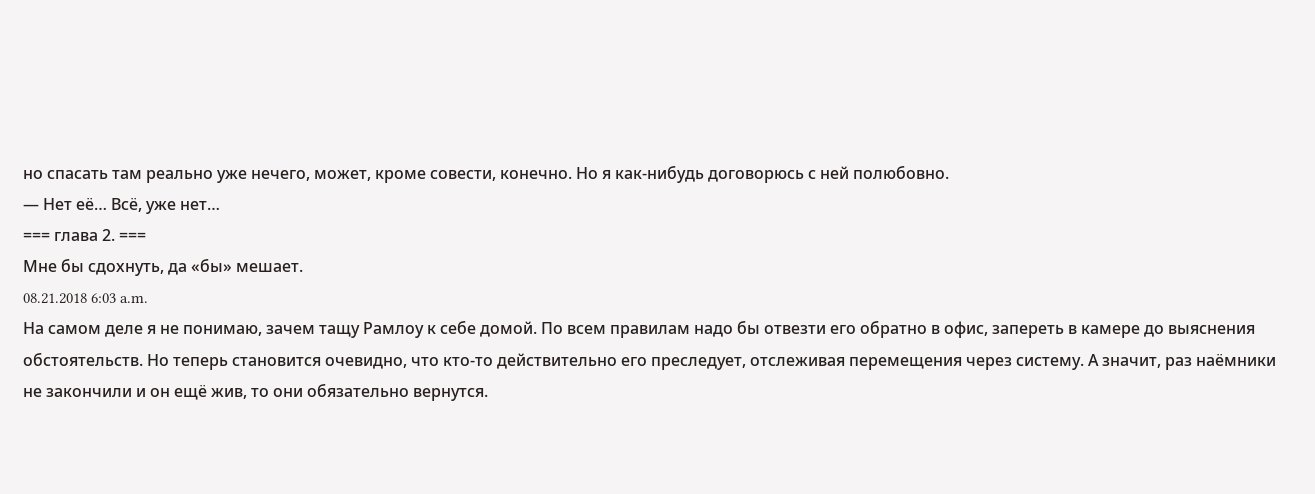но спасать там реально уже нечего, может, кроме совести, конечно. Но я как-нибудь договорюсь с ней полюбовно.
— Нет её… Всё, уже нет…
=== глава 2. ===
Мне бы сдохнуть, да «бы» мешает.
08.21.2018 6:03 a.m.
На самом деле я не понимаю, зачем тащу Рамлоу к себе домой. По всем правилам надо бы отвезти его обратно в офис, запереть в камере до выяснения обстоятельств. Но теперь становится очевидно, что кто-то действительно его преследует, отслеживая перемещения через систему. А значит, раз наёмники не закончили и он ещё жив, то они обязательно вернутся.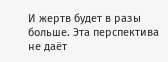И жертв будет в разы больше. Эта перспектива не даёт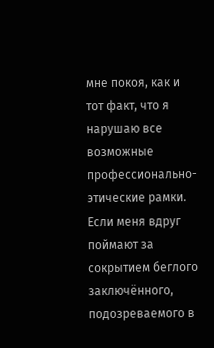мне покоя, как и тот факт, что я нарушаю все возможные профессионально-этические рамки. Если меня вдруг поймают за сокрытием беглого заключённого, подозреваемого в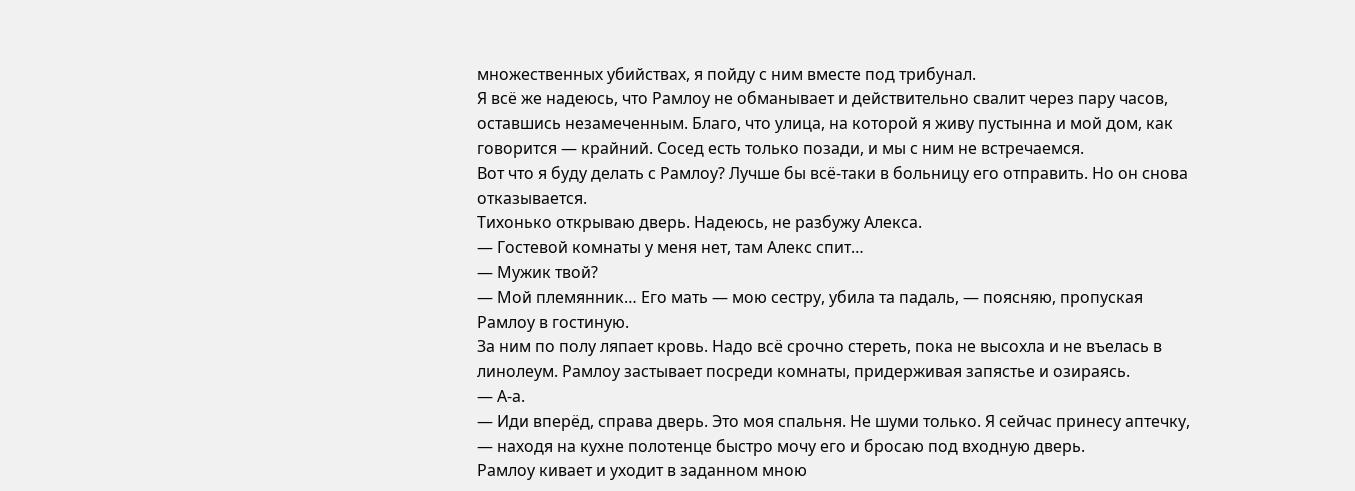множественных убийствах, я пойду с ним вместе под трибунал.
Я всё же надеюсь, что Рамлоу не обманывает и действительно свалит через пару часов, оставшись незамеченным. Благо, что улица, на которой я живу пустынна и мой дом, как говорится — крайний. Сосед есть только позади, и мы с ним не встречаемся.
Вот что я буду делать с Рамлоу? Лучше бы всё-таки в больницу его отправить. Но он снова отказывается.
Тихонько открываю дверь. Надеюсь, не разбужу Алекса.
— Гостевой комнаты у меня нет, там Алекс спит…
— Мужик твой?
— Мой племянник… Его мать — мою сестру, убила та падаль, — поясняю, пропуская Рамлоу в гостиную.
За ним по полу ляпает кровь. Надо всё срочно стереть, пока не высохла и не въелась в линолеум. Рамлоу застывает посреди комнаты, придерживая запястье и озираясь.
— А-а.
— Иди вперёд, справа дверь. Это моя спальня. Не шуми только. Я сейчас принесу аптечку, — находя на кухне полотенце быстро мочу его и бросаю под входную дверь.
Рамлоу кивает и уходит в заданном мною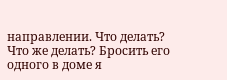направлении. Что делать? Что же делать? Бросить его одного в доме я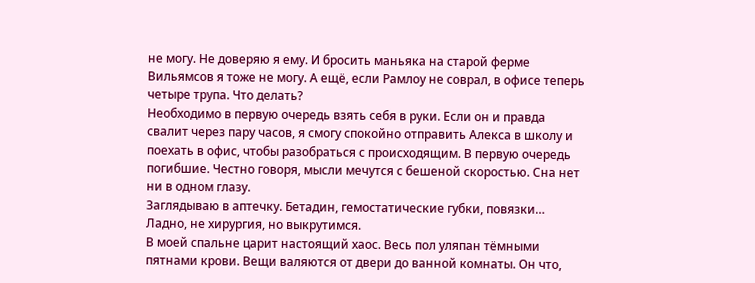не могу. Не доверяю я ему. И бросить маньяка на старой ферме Вильямсов я тоже не могу. А ещё, если Рамлоу не соврал, в офисе теперь четыре трупа. Что делать?
Необходимо в первую очередь взять себя в руки. Если он и правда свалит через пару часов, я смогу спокойно отправить Алекса в школу и поехать в офис, чтобы разобраться с происходящим. В первую очередь погибшие. Честно говоря, мысли мечутся с бешеной скоростью. Сна нет ни в одном глазу.
Заглядываю в аптечку. Бетадин, гемостатические губки, повязки… Ладно, не хирургия, но выкрутимся.
В моей спальне царит настоящий хаос. Весь пол уляпан тёмными пятнами крови. Вещи валяются от двери до ванной комнаты. Он что,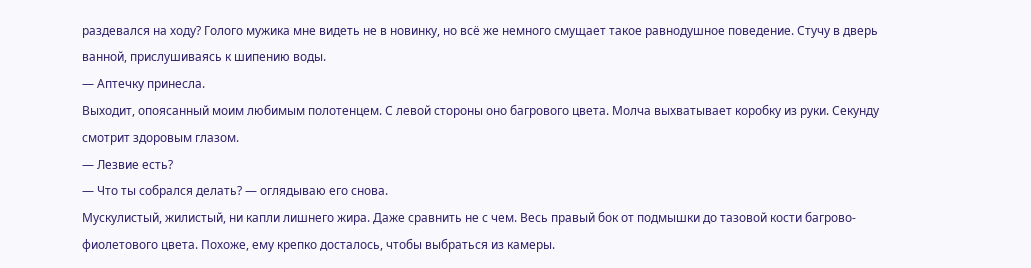раздевался на ходу? Голого мужика мне видеть не в новинку, но всё же немного смущает такое равнодушное поведение. Стучу в дверь ванной, прислушиваясь к шипению воды.
— Аптечку принесла.
Выходит, опоясанный моим любимым полотенцем. С левой стороны оно багрового цвета. Молча выхватывает коробку из руки. Секунду смотрит здоровым глазом.
— Лезвие есть?
— Что ты собрался делать? — оглядываю его снова.
Мускулистый, жилистый, ни капли лишнего жира. Даже сравнить не с чем. Весь правый бок от подмышки до тазовой кости багрово-фиолетового цвета. Похоже, ему крепко досталось, чтобы выбраться из камеры.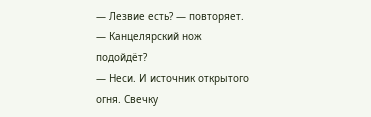— Лезвие есть? — повторяет.
— Канцелярский нож подойдёт?
— Неси. И источник открытого огня. Свечку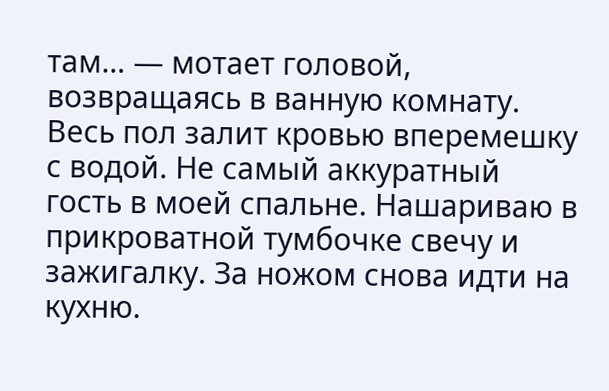там… — мотает головой, возвращаясь в ванную комнату.
Весь пол залит кровью вперемешку с водой. Не самый аккуратный гость в моей спальне. Нашариваю в прикроватной тумбочке свечу и зажигалку. За ножом снова идти на кухню.